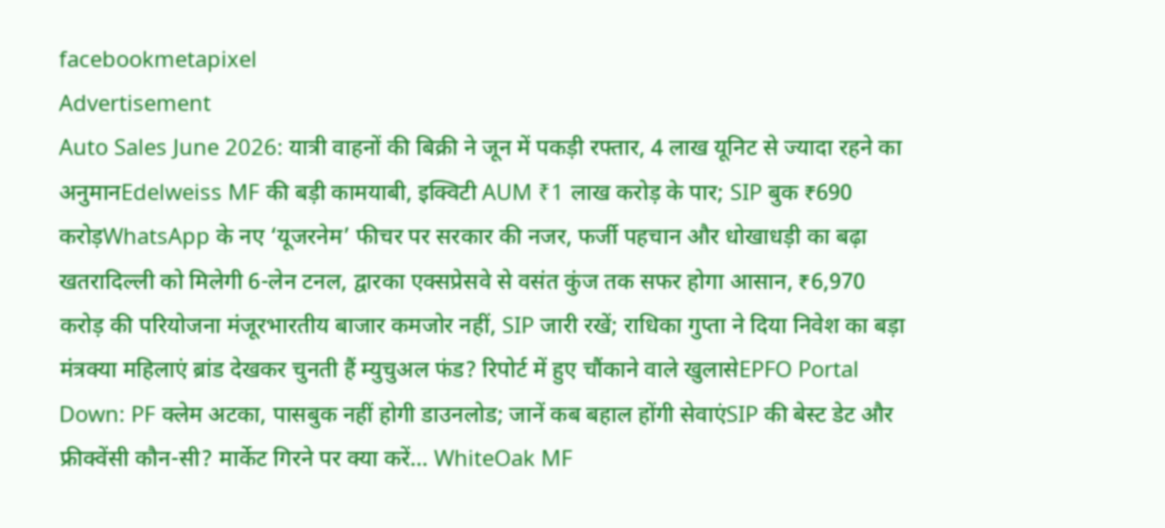facebookmetapixel
Advertisement
Auto Sales June 2026: यात्री वाहनों की बिक्री ने जून में पकड़ी रफ्तार, 4 लाख यूनिट से ज्यादा रहने का अनुमानEdelweiss MF की बड़ी कामयाबी, इक्विटी AUM ₹1 लाख करोड़ के पार; SIP बुक ₹690 करोड़WhatsApp के नए ‘यूजरनेम’ फीचर पर सरकार की नजर, फर्जी पहचान और धोखाधड़ी का बढ़ा खतरादिल्ली को मिलेगी 6-लेन टनल, द्वारका एक्सप्रेसवे से वसंत कुंज तक सफर होगा आसान, ₹6,970 करोड़ की परियोजना मंजूरभारतीय बाजार कमजोर नहीं, SIP जारी रखें; राधिका गुप्ता ने दिया निवेश का बड़ा मंत्रक्या महिलाएं ब्रांड देखकर चुनती हैं म्युचुअल फंड? रिपोर्ट में हुए चौंकाने वाले खुलासेEPFO Portal Down: PF क्लेम अटका, पासबुक नहीं होगी डाउनलोड; जानें कब बहाल होंगी सेवाएंSIP की बेस्ट डेट और फ्रीक्वेंसी कौन-सी? मार्केट गिरने पर क्या करें… WhiteOak MF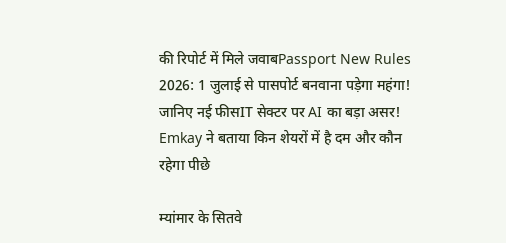की रिपोर्ट में मिले जवाबPassport New Rules 2026: 1 जुलाई से पासपोर्ट बनवाना पड़ेगा महंगा! जानिए नई फीसIT सेक्टर पर AI का बड़ा असर! Emkay ने बताया किन शेयरों में है दम और कौन रहेगा पीछे

म्यांमार के सितवे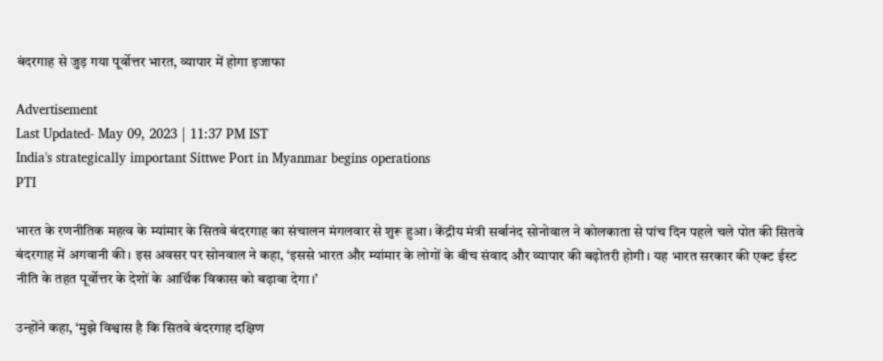बंदरगाह से जुड़ गया पूर्वोत्तर भारत, व्यापार में होगा इजाफा

Advertisement
Last Updated- May 09, 2023 | 11:37 PM IST
India's strategically important Sittwe Port in Myanmar begins operations
PTI

भारत के रणनीतिक महत्व के म्यांमार के सितवे बंदरगाह का संचालन मंगलवार से शुरू हुआ। केंद्रीय मंत्री सर्बानंद सोनोवाल ने कोलकाता से पांच दिन पहले चले पोत की सितवे बंदरगाह में अगवानी की। इस अवसर पर सोनवाल ने कहा, ‘इससे भारत और म्यांमार के लोगों के बीच संवाद और व्यापार की बढ़ोतरी होगी। यह भारत सरकार की एक्ट ईस्ट नीति के तहत पूर्वोत्तर के देशों के आर्थिक विकास को बढ़ावा देगा।’

उन्होंने कहा, ‘मुझे विश्वास है कि सितवे बंदरगाह दक्षिण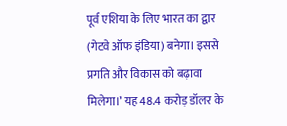पूर्व एशिया के लिए भारत का द्वार (गेटवे ऑफ इंडिया) बनेगा। इससे प्रगति और विकास को बढ़ावा मिलेगा।’ यह 48.4 करोड़ डॉलर के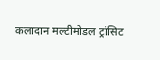कलादान मल्टीमोडल ट्रांसिट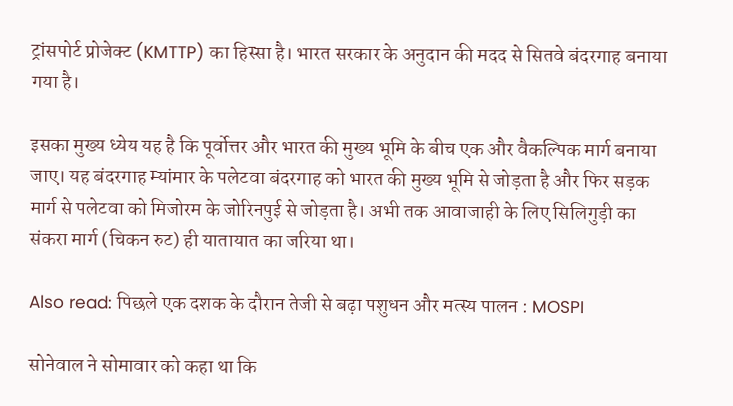ट्रांसपोर्ट प्रोजेक्ट (KMTTP) का हिस्सा है। भारत सरकार के अनुदान की मदद से सितवे बंदरगाह बनाया गया है।

इसका मुख्य ध्येय यह है कि पूर्वोत्तर और भारत की मुख्य भूमि के बीच एक और वैकल्पिक मार्ग बनाया जाए। यह बंदरगाह म्यांमार के पलेटवा बंदरगाह को भारत की मुख्य भूमि से जोड़ता है और फिर सड़क मार्ग से पलेटवा को मिजोरम के जोरिनपुई से जोड़ता है। अभी तक आवाजाही के लिए सिलिगुड़ी का संकरा मार्ग (चिकन रुट) ही यातायात का जरिया था।

Also read: पिछले एक दशक के दौरान तेजी से बढ़ा पशुधन और मत्स्य पालन : MOSPI

सोनेवाल ने सोमावार को कहा था कि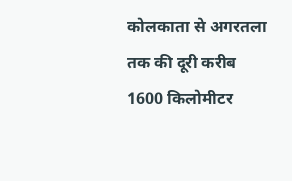कोलकाता से अगरतला तक की दूरी करीब 1600 किलोमीटर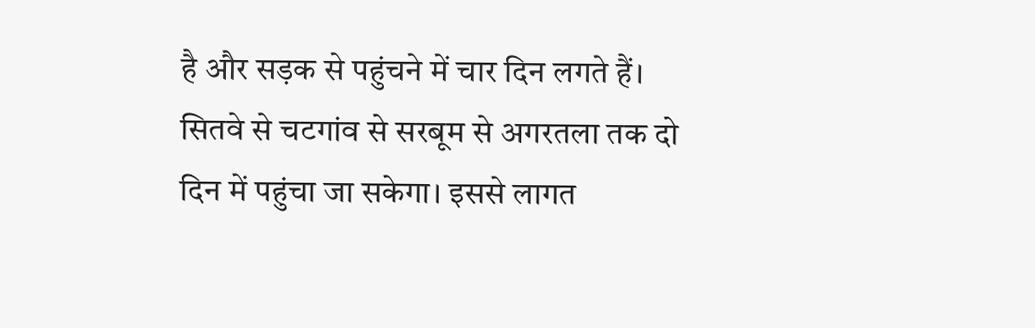है और सड़क से पहुंचने में चार दिन लगते हैं। सितवे से चटगांव से सरबूम से अगरतला तक दो दिन में पहुंचा जा सकेगा। इससे लागत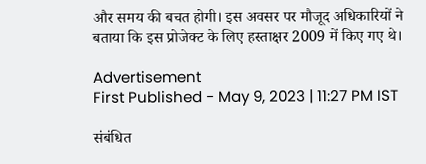और समय की बचत होगी। इस अवसर पर मौजूद अधिकारियों ने बताया कि इस प्रोजेक्ट के लिए हस्ताक्षर 2009 में किए गए थे।

Advertisement
First Published - May 9, 2023 | 11:27 PM IST

संबंधित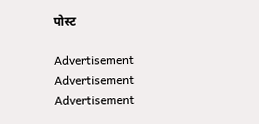पोस्ट

Advertisement
Advertisement
Advertisement